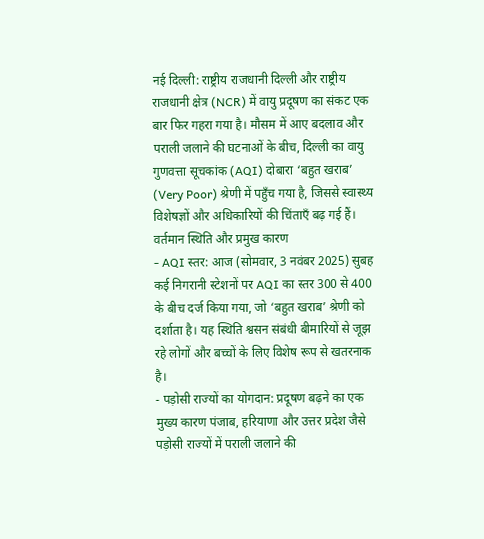नई दिल्ली: राष्ट्रीय राजधानी दिल्ली और राष्ट्रीय राजधानी क्षेत्र (NCR) में वायु प्रदूषण का संकट एक बार फिर गहरा गया है। मौसम में आए बदलाव और पराली जलाने की घटनाओं के बीच, दिल्ली का वायु गुणवत्ता सूचकांक (AQI) दोबारा ‘बहुत खराब’ (Very Poor) श्रेणी में पहुँच गया है, जिससे स्वास्थ्य विशेषज्ञों और अधिकारियों की चिंताएँ बढ़ गई हैं।
वर्तमान स्थिति और प्रमुख कारण
- AQI स्तर: आज (सोमवार, 3 नवंबर 2025) सुबह कई निगरानी स्टेशनों पर AQI का स्तर 300 से 400 के बीच दर्ज किया गया, जो ‘बहुत खराब’ श्रेणी को दर्शाता है। यह स्थिति श्वसन संबंधी बीमारियों से जूझ रहे लोगों और बच्चों के लिए विशेष रूप से खतरनाक है।
- पड़ोसी राज्यों का योगदान: प्रदूषण बढ़ने का एक मुख्य कारण पंजाब, हरियाणा और उत्तर प्रदेश जैसे पड़ोसी राज्यों में पराली जलाने की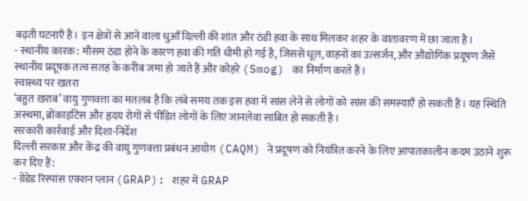बढ़ती घटनाएँ हैं। इन क्षेत्रों से आने वाला धुआँ दिल्ली की शांत और ठंडी हवा के साथ मिलकर शहर के वातावरण में छा जाता है।
- स्थानीय कारक: मौसम ठंडा होने के कारण हवा की गति धीमी हो गई है, जिससे धूल, वाहनों का उत्सर्जन, और औद्योगिक प्रदूषण जैसे स्थानीय प्रदूषक तत्व सतह के करीब जमा हो जाते हैं और कोहरे (Smog) का निर्माण करते हैं।
स्वास्थ्य पर खतरा
‘बहुत खराब’ वायु गुणवत्ता का मतलब है कि लंबे समय तक इस हवा में सांस लेने से लोगों को सांस की समस्याएँ हो सकती हैं। यह स्थिति अस्थमा, ब्रोंकाइटिस और हृदय रोगों से पीड़ित लोगों के लिए जानलेवा साबित हो सकती है।
सरकारी कार्रवाई और दिशा-निर्देश
दिल्ली सरकार और केंद्र की वायु गुणवत्ता प्रबंधन आयोग (CAQM) ने प्रदूषण को नियंत्रित करने के लिए आपातकालीन कदम उठाने शुरू कर दिए हैं:
- ग्रेडेड रिस्पांस एक्शन प्लान (GRAP): शहर में GRAP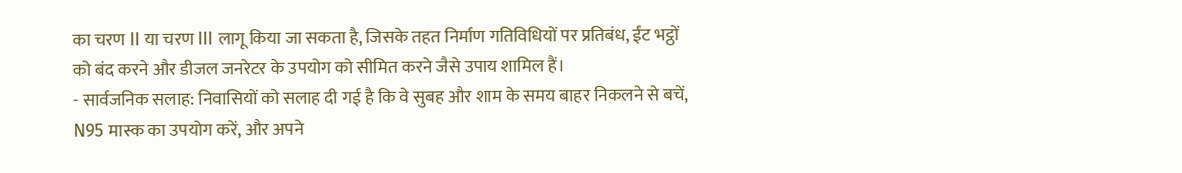का चरण II या चरण III लागू किया जा सकता है, जिसके तहत निर्माण गतिविधियों पर प्रतिबंध, ईंट भट्ठों को बंद करने और डीजल जनरेटर के उपयोग को सीमित करने जैसे उपाय शामिल हैं।
- सार्वजनिक सलाह: निवासियों को सलाह दी गई है कि वे सुबह और शाम के समय बाहर निकलने से बचें, N95 मास्क का उपयोग करें, और अपने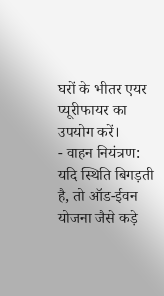घरों के भीतर एयर प्यूरीफायर का उपयोग करें।
- वाहन नियंत्रण: यदि स्थिति बिगड़ती है, तो ऑड-ईवन योजना जैसे कड़े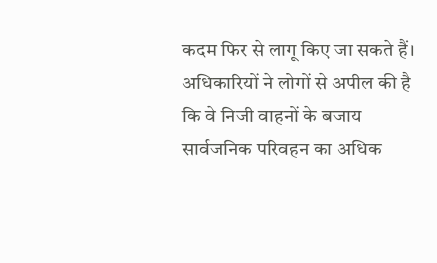कदम फिर से लागू किए जा सकते हैं।
अधिकारियों ने लोगों से अपील की है कि वे निजी वाहनों के बजाय सार्वजनिक परिवहन का अधिक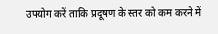उपयोग करें ताकि प्रदूषण के स्तर को कम करने में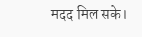मदद मिल सके।